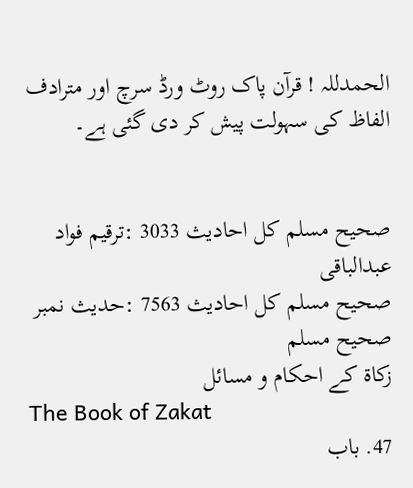الحمدللہ ! قرآن پاک روٹ ورڈ سرچ اور مترادف الفاظ کی سہولت پیش کر دی گئی ہے۔


صحيح مسلم کل احادیث 3033 :ترقیم فواد عبدالباقی
صحيح مسلم کل احادیث 7563 :حدیث نمبر
صحيح مسلم
زکاۃ کے احکام و مسائل
The Book of Zakat
47. باب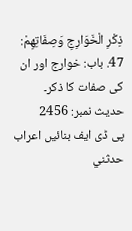ذِكْرِ الْخَوَارِجِ وَصِفَاتِهِمْ:
47. باب: خوارج اور ان کی صفات کا ذکر۔
حدیث نمبر: 2456
پی ڈی ایف بنائیں اعراب
حدثني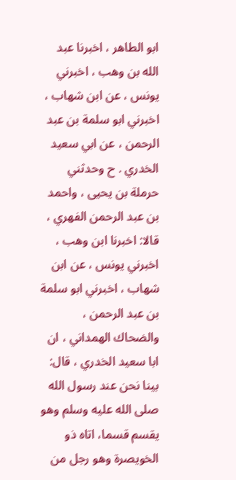ابو الطاهر ، اخبرنا عبد الله بن وهب ، اخبرني يونس ، عن ابن شهاب ، اخبرني ابو سلمة بن عبد الرحمن ، عن ابي سعيد الخدري . ح وحدثني حرملة بن يحيى ، واحمد بن عبد الرحمن الفهري ، قالا: اخبرنا ابن وهب ، اخبرني يونس ، عن ابن شهاب ، اخبرني ابو سلمة بن عبد الرحمن ، والضحاك الهمداني ، ان ابا سعيد الخدري ، قال: بينا نحن عند رسول الله صلى الله عليه وسلم وهو يقسم قسما، اتاه ذو الخويصرة وهو رجل من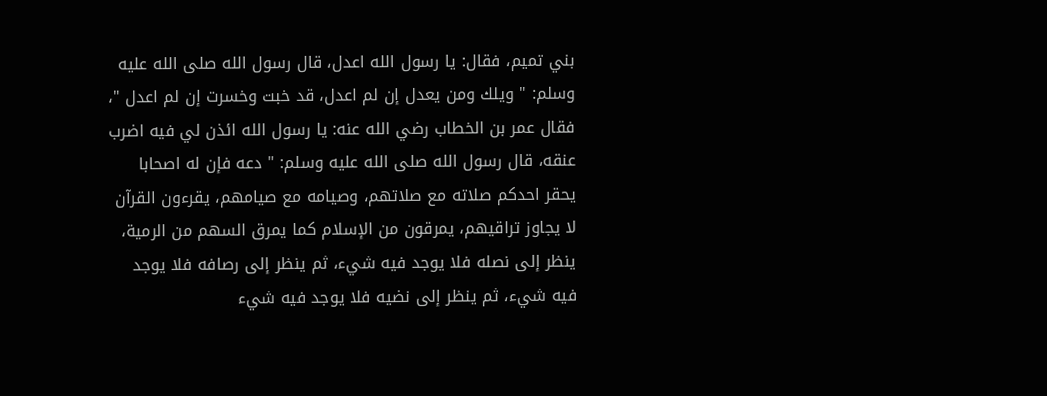بني تميم، فقال: يا رسول الله اعدل، قال رسول الله صلى الله عليه وسلم: " ويلك ومن يعدل إن لم اعدل، قد خبت وخسرت إن لم اعدل "، فقال عمر بن الخطاب رضي الله عنه: يا رسول الله ائذن لي فيه اضرب عنقه، قال رسول الله صلى الله عليه وسلم: " دعه فإن له اصحابا يحقر احدكم صلاته مع صلاتهم، وصيامه مع صيامهم، يقرءون القرآن لا يجاوز تراقيهم، يمرقون من الإسلام كما يمرق السهم من الرمية، ينظر إلى نصله فلا يوجد فيه شيء، ثم ينظر إلى رصافه فلا يوجد فيه شيء، ثم ينظر إلى نضيه فلا يوجد فيه شيء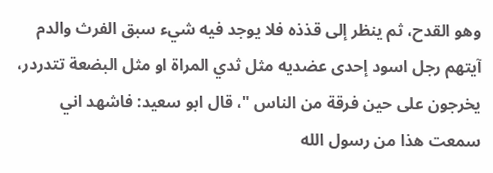وهو القدح، ثم ينظر إلى قذذه فلا يوجد فيه شيء سبق الفرث والدم آيتهم رجل اسود إحدى عضديه مثل ثدي المراة او مثل البضعة تتدردر، يخرجون على حين فرقة من الناس "، قال ابو سعيد: فاشهد اني سمعت هذا من رسول الله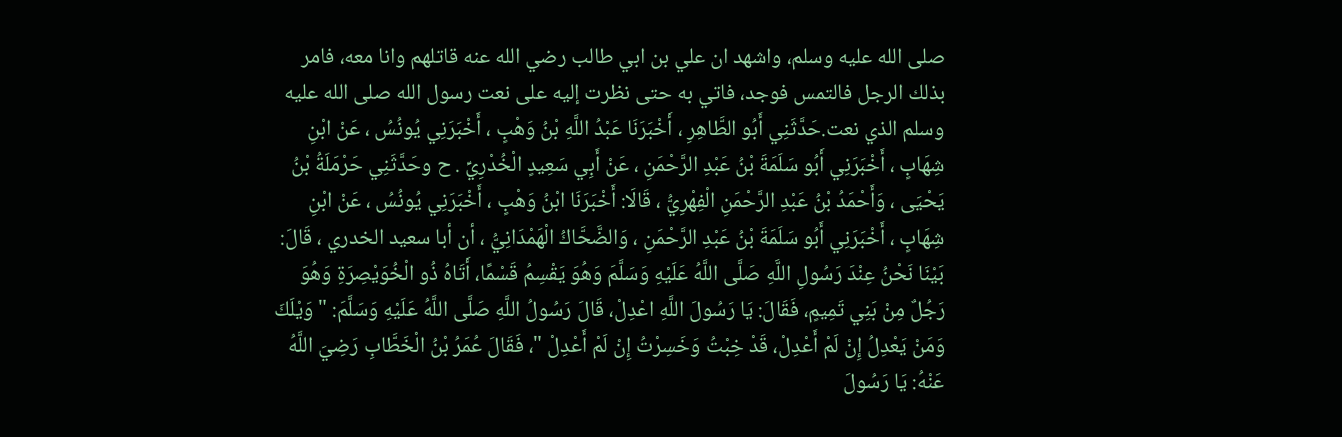صلى الله عليه وسلم، واشهد ان علي بن ابي طالب رضي الله عنه قاتلهم وانا معه، فامر بذلك الرجل فالتمس فوجد، فاتي به حتى نظرت إليه على نعت رسول الله صلى الله عليه وسلم الذي نعت.حَدَّثَنِي أَبُو الطَّاهِرِ ، أَخْبَرَنَا عَبْدُ اللَّهِ بْنُ وَهْبٍ ، أَخْبَرَنِي يُونُسُ ، عَنْ ابْنِ شِهَابٍ ، أَخْبَرَنِي أَبُو سَلَمَةَ بْنُ عَبْدِ الرَّحْمَنِ ، عَنْ أَبِي سَعِيدٍ الْخُدْرِيِّ . ح وحَدَّثَنِي حَرْمَلَةُ بْنُ يَحْيَى ، وَأَحْمَدُ بْنُ عَبْدِ الرَّحْمَنِ الْفِهْرِيُّ ، قَالَا: أَخْبَرَنَا ابْنُ وَهْبٍ ، أَخْبَرَنِي يُونُسُ ، عَنْ ابْنِ شِهَابٍ ، أَخْبَرَنِي أَبُو سَلَمَةَ بْنُ عَبْدِ الرَّحْمَنِ ، وَالضَّحَّاكُ الْهَمْدَانِيُّ ، أن أبا سعيد الخدري ، قَالَ: بَيْنَا نَحْنُ عِنْدَ رَسُولِ اللَّهِ صَلَّى اللَّهُ عَلَيْهِ وَسَلَّمَ وَهُوَ يَقْسِمُ قَسْمًا، أَتَاهُ ذُو الْخُوَيْصِرَةِ وَهُوَ رَجُلٌ مِنْ بَنِي تَمِيمٍ، فَقَالَ: يَا رَسُولَ اللَّهِ اعْدِلْ، قَالَ رَسُولُ اللَّهِ صَلَّى اللَّهُ عَلَيْهِ وَسَلَّمَ: " وَيْلَكَ وَمَنْ يَعْدِلُ إِنْ لَمْ أَعْدِلْ، قَدْ خِبْتُ وَخَسِرْتُ إِنْ لَمْ أَعْدِلْ "، فَقَالَ عُمَرُ بْنُ الْخَطَّابِ رَضِيَ اللَّهُ عَنْهُ: يَا رَسُولَ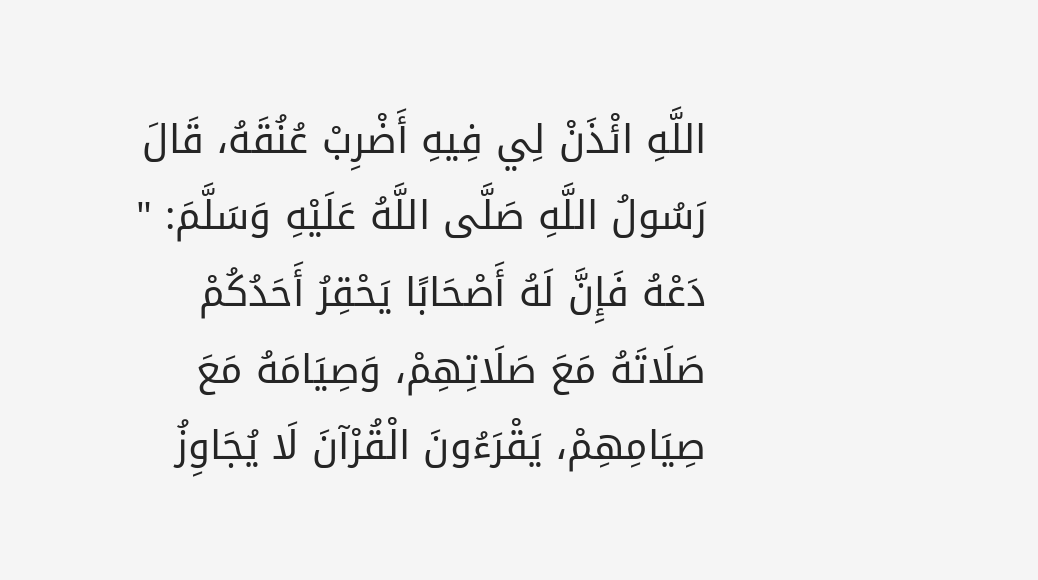اللَّهِ ائْذَنْ لِي فِيهِ أَضْرِبْ عُنُقَهُ، قَالَ رَسُولُ اللَّهِ صَلَّى اللَّهُ عَلَيْهِ وَسَلَّمَ: " دَعْهُ فَإِنَّ لَهُ أَصْحَابًا يَحْقِرُ أَحَدُكُمْ صَلَاتَهُ مَعَ صَلَاتِهِمْ، وَصِيَامَهُ مَعَ صِيَامِهِمْ، يَقْرَءُونَ الْقُرْآنَ لَا يُجَاوِزُ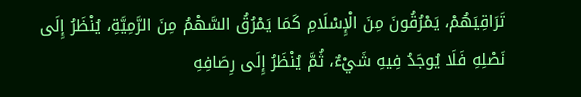تَرَاقِيَهُمْ، يَمْرُقُونَ مِنَ الْإِسْلَامِ كَمَا يَمْرُقُ السَّهْمُ مِنَ الرَّمِيَّةِ، يُنْظَرُ إِلَى نَصْلِهِ فَلَا يُوجَدُ فِيهِ شَيْءٌ، ثُمَّ يُنْظَرُ إِلَى رِصَافِهِ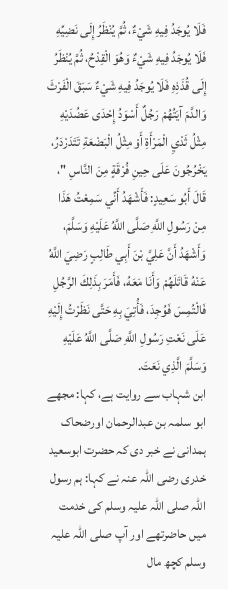فَلَا يُوجَدُ فِيهِ شَيْءٌ، ثُمَّ يُنْظَرُ إِلَى نَضِيِّهِ فَلَا يُوجَدُ فِيهِ شَيْءٌ وَهُوَ الْقِدْحُ، ثُمَّ يُنْظَرُ إِلَى قُذَذِهِ فَلَا يُوجَدُ فِيهِ شَيْءٌ سَبَقَ الْفَرْثَ وَالدَّمَ آيَتُهُمْ رَجُلٌ أَسْوَدُ إِحْدَى عَضُدَيْهِ مِثْلُ ثَدْيِ الْمَرْأَةِ أَوْ مِثْلُ الْبَضْعَةِ تَتَدَرْدَرُ، يَخْرُجُونَ عَلَى حِينِ فُرْقَةٍ مِنَ النَّاسِ "، قَالَ أَبُو سَعِيدٍ: فَأَشْهَدُ أَنِّي سَمِعْتُ هَذَا مِنْ رَسُولِ اللَّهِ صَلَّى اللَّهُ عَلَيْهِ وَسَلَّمَ، وَأَشْهَدُ أَنَّ عَلِيَّ بْنَ أَبِي طَالِبٍ رَضِيَ اللَّهُ عَنْهُ قَاتَلَهُمْ وَأَنَا مَعَهُ، فَأَمَرَ بِذَلِكَ الرَّجُلِ فَالْتُمِسَ فَوُجِدَ، فَأُتِيَ بِهِ حَتَّى نَظَرْتُ إِلَيْهِ عَلَى نَعْتِ رَسُولِ اللَّهِ صَلَّى اللَّهُ عَلَيْهِ وَسَلَّمَ الَّذِي نَعَتَ.
ابن شہاب سے روایت ہے، کہا: مجھے ابو سلمہ بن عبدالرحمان اورضحاک ہمدانی نے خبر دی کہ حضرت ابوسعید خدری رضی اللہ عنہ نے کہا: ہم رسول اللہ صلی اللہ علیہ وسلم کی خدمت میں حاضرتھے اور آپ صلی اللہ علیہ وسلم کچھ مال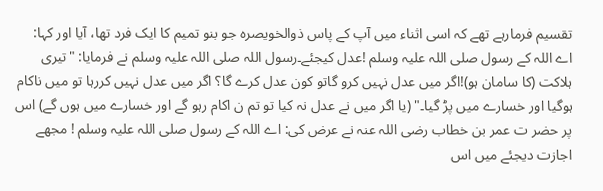تقسیم فرمارہے تھے کہ اسی اثناء میں آپ کے پاس ذوالخویصرہ جو بنو تمیم کا ایک فرد تھا، آیا اور کہا: اے اللہ کے رسول صلی اللہ علیہ وسلم !عدل کیجئے۔رسول اللہ صلی اللہ علیہ وسلم نے فرمایا: "تیری ہلاکت (کا سامان ہو)!اگر میں عدل نہیں کرو گاتو کون عدل کرے گا؟ اگر میں عدل نہیں کررہا تو میں ناکام ہوگیا اور خسارے میں پڑ گیا۔" (یا اگر میں نے عدل نہ کیا تو تم ن اکام رہو گے اور خسارے میں ہوں گے) اس پر حضر ت عمر بن خطاب رضی اللہ عنہ نے عرض کی: اے اللہ کے رسول صلی اللہ علیہ وسلم ! مجھے اجازت دیجئے میں اس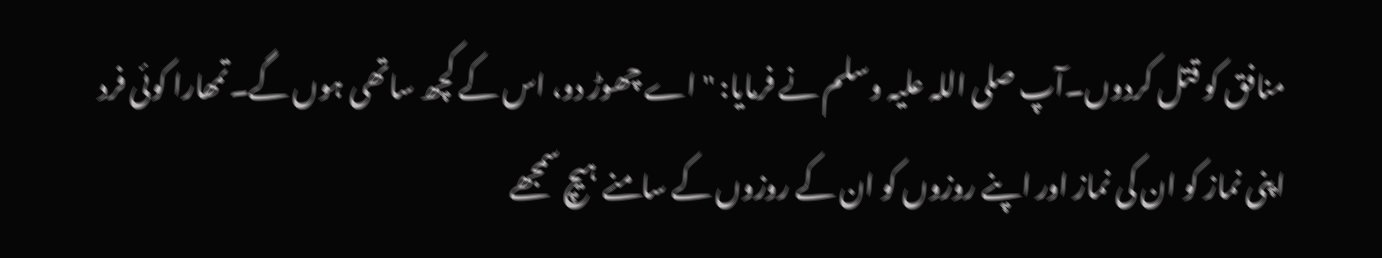منافق کو قتل کردوں۔آپ صلی اللہ علیہ وسلم نے فرمایا: " اے چھوڑ دو، اس کے کچھ ساتھی ہوں گے۔تمھارا کوئی فرد اپنی نماز کو ان کی نماز اور اپنے روزوں کو ان کے روزوں کے سامنے ہیچ سمجھے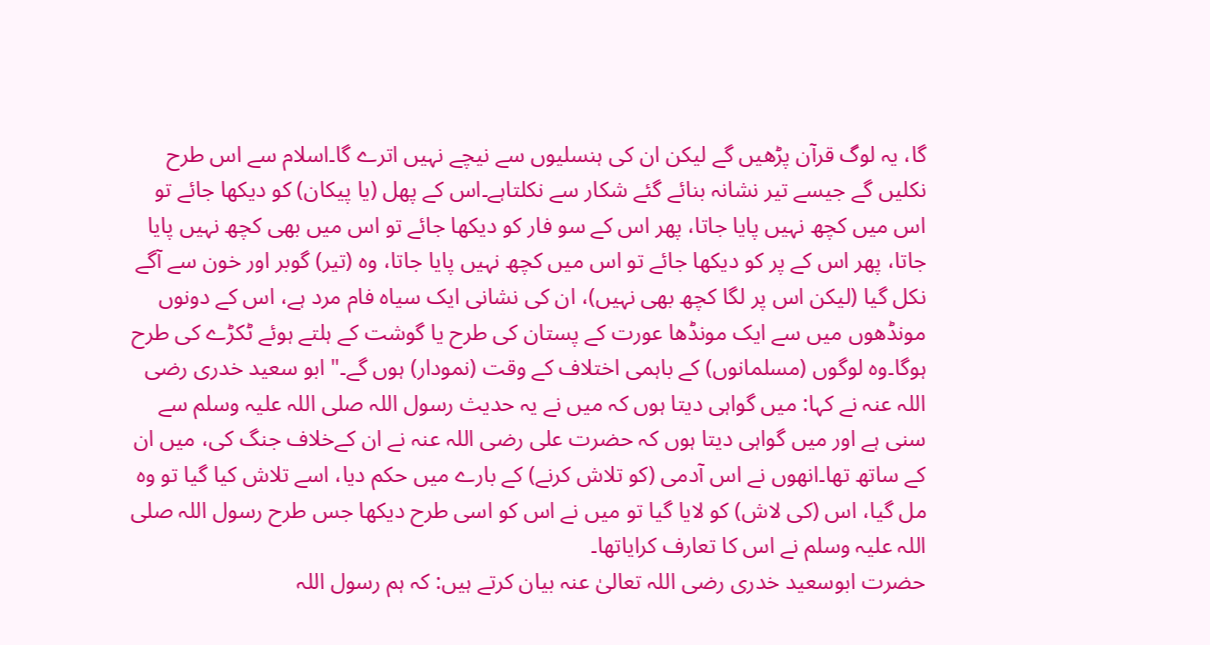گا، یہ لوگ قرآن پڑھیں گے لیکن ان کی ہنسلیوں سے نیچے نہیں اترے گا۔اسلام سے اس طرح نکلیں گے جیسے تیر نشانہ بنائے گئے شکار سے نکلتاہے۔اس کے پھل (یا پیکان) کو دیکھا جائے تو اس میں کچھ نہیں پایا جاتا، پھر اس کے سو فار کو دیکھا جائے تو اس میں بھی کچھ نہیں پایا جاتا، پھر اس کے پر کو دیکھا جائے تو اس میں کچھ نہیں پایا جاتا، وہ (تیر) گوبر اور خون سے آگے نکل گیا (لیکن اس پر لگا کچھ بھی نہیں)، ان کی نشانی ایک سیاہ فام مرد ہے، اس کے دونوں مونڈھوں میں سے ایک مونڈھا عورت کے پستان کی طرح یا گوشت کے ہلتے ہوئے ٹکڑے کی طرح ہوگا۔وہ لوگوں (مسلمانوں) کے باہمی اختلاف کے وقت (نمودار) ہوں گے۔" ابو سعید خدری رضی اللہ عنہ نے کہا: میں گواہی دیتا ہوں کہ میں نے یہ حدیث رسول اللہ صلی اللہ علیہ وسلم سے سنی ہے اور میں گواہی دیتا ہوں کہ حضرت علی رضی اللہ عنہ نے ان کےخلاف جنگ کی، میں ان کے ساتھ تھا۔انھوں نے اس آدمی (کو تلاش کرنے) کے بارے میں حکم دیا، اسے تلاش کیا گیا تو وہ مل گیا، اس (کی لاش) کو لایا گیا تو میں نے اس کو اسی طرح دیکھا جس طرح رسول اللہ صلی اللہ علیہ وسلم نے اس کا تعارف کرایاتھا۔
حضرت ابوسعید خدری رضی اللہ تعالیٰ عنہ بیان کرتے ہیں: کہ ہم رسول اللہ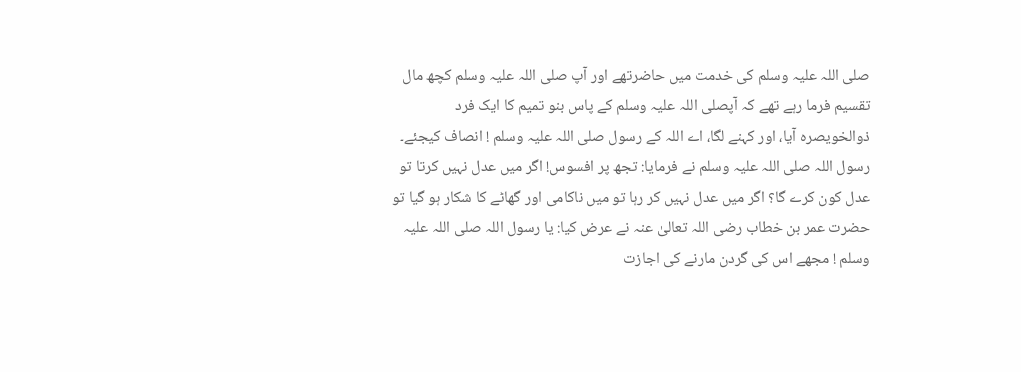صلی اللہ علیہ وسلم کی خدمت میں حاضرتھے اور آپ صلی اللہ علیہ وسلم کچھ مال تقسیم فرما رہے تھے کہ آپصلی اللہ علیہ وسلم کے پاس بنو تمیم کا ایک فرد ذوالخویصرہ آیا، اور کہنے لگا، اے اللہ کے رسول صلی اللہ علیہ وسلم ! انصاف کیجئے۔ رسول اللہ صلی اللہ علیہ وسلم نے فرمایا: تجھ پر افسوس! اگر میں عدل نہیں کرتا تو عدل کون کرے گا؟ اگر میں عدل نہیں کر رہا تو میں ناکامی اور گھاٹے کا شکار ہو گیا تو حضرت عمر بن خطاب رضی اللہ تعالیٰ عنہ نے عرض کیا: یا رسول اللہ صلی اللہ علیہ وسلم ! مجھے اس کی گردن مارنے کی اجازت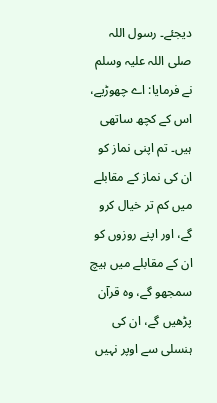دیجئے۔ رسول اللہ صلی اللہ علیہ وسلم نے فرمایا: اے چھوڑیے، اس کے کچھ ساتھی ہیں۔ تم اپنی نماز کو ان کی نماز کے مقابلے میں کم تر خیال کرو گے، اور اپنے روزوں کو ان کے مقابلے میں ہیچ سمجھو گے، وہ قرآن پڑھیں گے، ان کی ہنسلی سے اوپر نہیں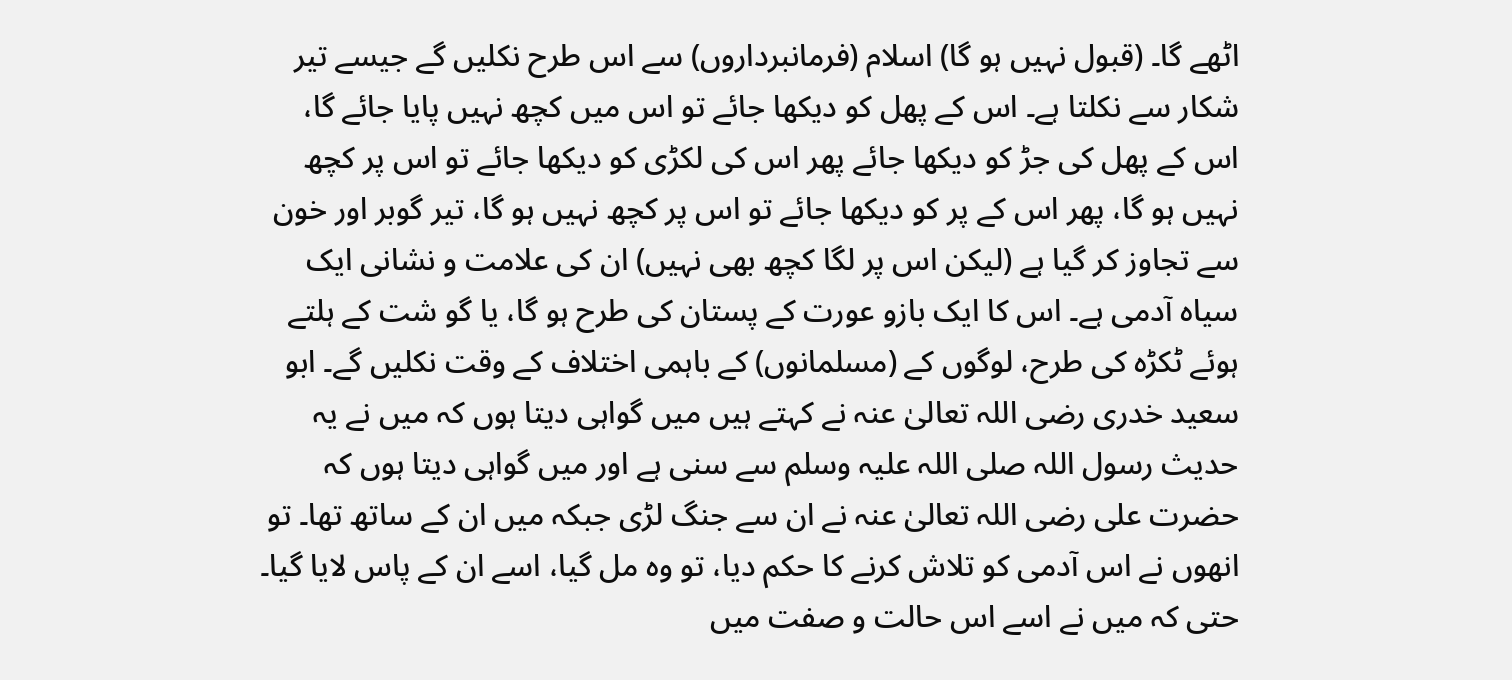اٹھے گا۔ (قبول نہیں ہو گا) اسلام (فرمانبرداروں) سے اس طرح نکلیں گے جیسے تیر شکار سے نکلتا ہے۔ اس کے پھل کو دیکھا جائے تو اس میں کچھ نہیں پایا جائے گا، اس کے پھل کی جڑ کو دیکھا جائے پھر اس کی لکڑی کو دیکھا جائے تو اس پر کچھ نہیں ہو گا، پھر اس کے پر کو دیکھا جائے تو اس پر کچھ نہیں ہو گا، تیر گوبر اور خون سے تجاوز کر گیا ہے (لیکن اس پر لگا کچھ بھی نہیں) ان کی علامت و نشانی ایک سیاہ آدمی ہے۔ اس کا ایک بازو عورت کے پستان کی طرح ہو گا، یا گو شت کے ہلتے ہوئے ٹکڑہ کی طرح، لوگوں کے (مسلمانوں) کے باہمی اختلاف کے وقت نکلیں گے۔ ابو سعید خدری رضی اللہ تعالیٰ عنہ نے کہتے ہیں میں گواہی دیتا ہوں کہ میں نے یہ حدیث رسول اللہ صلی اللہ علیہ وسلم سے سنی ہے اور میں گواہی دیتا ہوں کہ حضرت علی رضی اللہ تعالیٰ عنہ نے ان سے جنگ لڑی جبکہ میں ان کے ساتھ تھا۔ تو انھوں نے اس آدمی کو تلاش کرنے کا حکم دیا، تو وہ مل گیا، اسے ان کے پاس لایا گیا۔ حتی کہ میں نے اسے اس حالت و صفت میں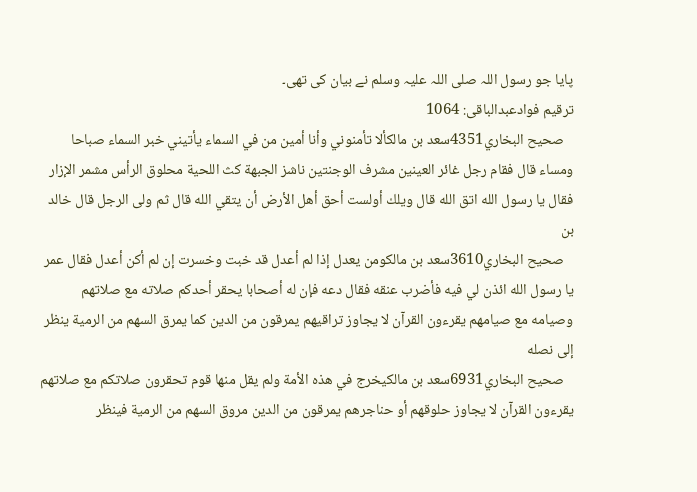پایا جو رسول اللہ صلی اللہ علیہ وسلم نے بیان کی تھی۔
ترقیم فوادعبدالباقی: 1064
   صحيح البخاري4351سعد بن مالكألا تأمنوني وأنا أمين من في السماء يأتيني خبر السماء صباحا ومساء قال فقام رجل غائر العينين مشرف الوجنتين ناشز الجبهة كث اللحية محلوق الرأس مشمر الإزار فقال يا رسول الله اتق الله قال ويلك أولست أحق أهل الأرض أن يتقي الله قال ثم ولى الرجل قال خالد بن
   صحيح البخاري3610سعد بن مالكومن يعدل إذا لم أعدل قد خبت وخسرت إن لم أكن أعدل فقال عمر يا رسول الله ائذن لي فيه فأضرب عنقه فقال دعه فإن له أصحابا يحقر أحدكم صلاته مع صلاتهم وصيامه مع صيامهم يقرءون القرآن لا يجاوز تراقيهم يمرقون من الدين كما يمرق السهم من الرمية ينظر إلى نصله
   صحيح البخاري6931سعد بن مالكيخرج في هذه الأمة ولم يقل منها قوم تحقرون صلاتكم مع صلاتهم يقرءون القرآن لا يجاوز حلوقهم أو حناجرهم يمرقون من الدين مروق السهم من الرمية فينظر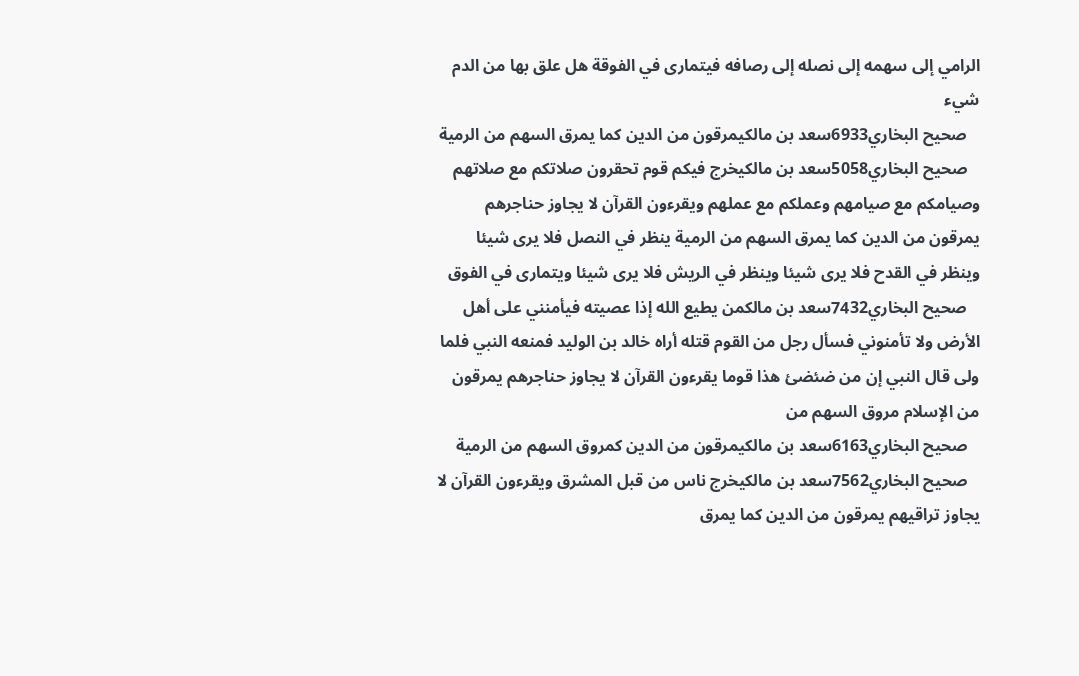الرامي إلى سهمه إلى نصله إلى رصافه فيتمارى في الفوقة هل علق بها من الدم شيء
   صحيح البخاري6933سعد بن مالكيمرقون من الدين كما يمرق السهم من الرمية
   صحيح البخاري5058سعد بن مالكيخرج فيكم قوم تحقرون صلاتكم مع صلاتهم وصيامكم مع صيامهم وعملكم مع عملهم ويقرءون القرآن لا يجاوز حناجرهم يمرقون من الدين كما يمرق السهم من الرمية ينظر في النصل فلا يرى شيئا وينظر في القدح فلا يرى شيئا وينظر في الريش فلا يرى شيئا ويتمارى في الفوق
   صحيح البخاري7432سعد بن مالكمن يطيع الله إذا عصيته فيأمنني على أهل الأرض ولا تأمنوني فسأل رجل من القوم قتله أراه خالد بن الوليد فمنعه النبي فلما ولى قال النبي إن من ضئضئ هذا قوما يقرءون القرآن لا يجاوز حناجرهم يمرقون من الإسلام مروق السهم من
   صحيح البخاري6163سعد بن مالكيمرقون من الدين كمروق السهم من الرمية
   صحيح البخاري7562سعد بن مالكيخرج ناس من قبل المشرق ويقرءون القرآن لا يجاوز تراقيهم يمرقون من الدين كما يمرق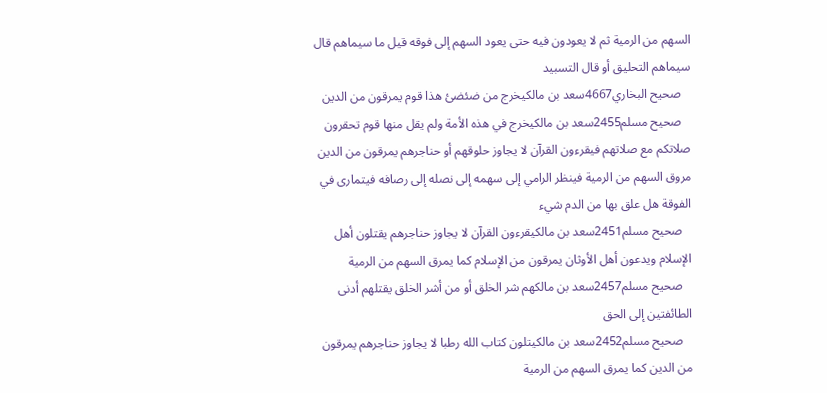السهم من الرمية ثم لا يعودون فيه حتى يعود السهم إلى فوقه قيل ما سيماهم قال سيماهم التحليق أو قال التسبيد
   صحيح البخاري4667سعد بن مالكيخرج من ضئضئ هذا قوم يمرقون من الدين
   صحيح مسلم2455سعد بن مالكيخرج في هذه الأمة ولم يقل منها قوم تحقرون صلاتكم مع صلاتهم فيقرءون القرآن لا يجاوز حلوقهم أو حناجرهم يمرقون من الدين مروق السهم من الرمية فينظر الرامي إلى سهمه إلى نصله إلى رصافه فيتمارى في الفوقة هل علق بها من الدم شيء
   صحيح مسلم2451سعد بن مالكيقرءون القرآن لا يجاوز حناجرهم يقتلون أهل الإسلام ويدعون أهل الأوثان يمرقون من الإسلام كما يمرق السهم من الرمية
   صحيح مسلم2457سعد بن مالكهم شر الخلق أو من أشر الخلق يقتلهم أدنى الطائفتين إلى الحق
   صحيح مسلم2452سعد بن مالكيتلون كتاب الله رطبا لا يجاوز حناجرهم يمرقون من الدين كما يمرق السهم من الرمية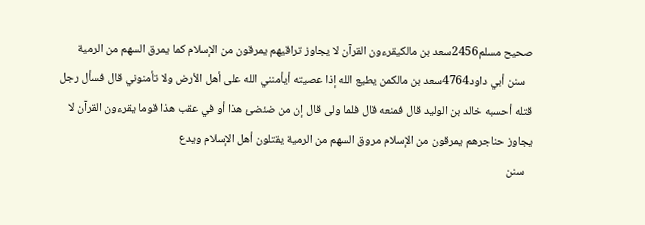صحيح مسلم2456سعد بن مالكيقرءون القرآن لا يجاوز تراقيهم يمرقون من الإسلام كما يمرق السهم من الرمية
   سنن أبي داود4764سعد بن مالكمن يطيع الله إذا عصيته أيأمنني الله على أهل الأرض ولا تأمنوني قال فسأل رجل قتله أحسبه خالد بن الوليد قال فمنعه قال فلما ولى قال إن من ضئضئ هذا أو في عقب هذا قوما يقرءون القرآن لا يجاوز حناجرهم يمرقون من الإسلام مروق السهم من الرمية يقتلون أهل الإسلام ويدع
   سنن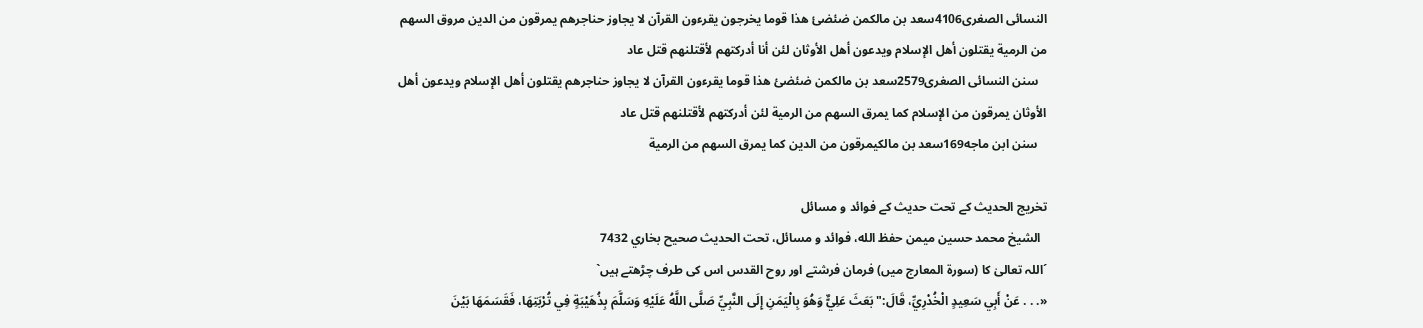النسائى الصغرى4106سعد بن مالكمن ضئضئ هذا قوما يخرجون يقرءون القرآن لا يجاوز حناجرهم يمرقون من الدين مروق السهم من الرمية يقتلون أهل الإسلام ويدعون أهل الأوثان لئن أنا أدركتهم لأقتلنهم قتل عاد
   سنن النسائى الصغرى2579سعد بن مالكمن ضئضئ هذا قوما يقرءون القرآن لا يجاوز حناجرهم يقتلون أهل الإسلام ويدعون أهل الأوثان يمرقون من الإسلام كما يمرق السهم من الرمية لئن أدركتهم لأقتلنهم قتل عاد
   سنن ابن ماجه169سعد بن مالكيمرقون من الدين كما يمرق السهم من الرمية

تخریج الحدیث کے تحت حدیث کے فوائد و مسائل
  الشيخ محمد حسين ميمن حفظ الله، فوائد و مسائل، تحت الحديث صحيح بخاري 7432
´اللہ تعالیٰ کا (سورۃ المعارج میں) فرمان فرشتے اور روح القدس اس کی طرف چڑھتے ہیں`
«. . . عَنْ أَبِي سَعِيدٍ الْخُدْرِيِّ، قَالَ:" بَعَثَ عَلِيٌّ وَهُوَ بِالْيَمَنِ إِلَى النَّبِيِّ صَلَّى اللَّهُ عَلَيْهِ وَسَلَّمَ بِذُهَيْبَةٍ فِي تُرْبَتِهَا، فَقَسَمَهَا بَيْنَ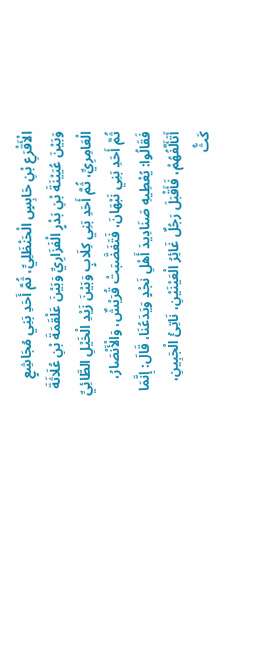الْأَقْرَعِ بْنِ حَابِسٍ الْحَنْظَلِيِّ، ثُمَّ أَحَدِ بَنِي مُجَاشِعٍ وَبَيْنَ عُيَيْنَةَ بْنِ بَدْرٍ الْفَزَارِيِّ وَبَيْنَ عَلْقَمَةَ بْنِ عُلَاثَةَ الْعَامِرِيِّ، ثُمَّ أَحَدِ بَنِي كِلَابٍ وَبَيْنَ زَيْدِ الْخَيْلِ الطَّائِيِّ ثُمَّ أَحَدِ بَنِي نَبْهَانَ، فَتَغَضَّبَتْ قُرَيْشٌ، وَالْأَنْصَارُ، فَقَالُوا: يُعْطِيهِ صَنَادِيدَ أَهْلِ نَجْدٍ وَيَدَعُنَا، قَالَ: إِنَّمَا أَتَأَلَّفُهُمْ، فَأَقْبَلَ رَجُلٌ غَائِرُ الْعَيْنَيْنِ، نَاتِئُ الْجَبِينِ، كَثُّ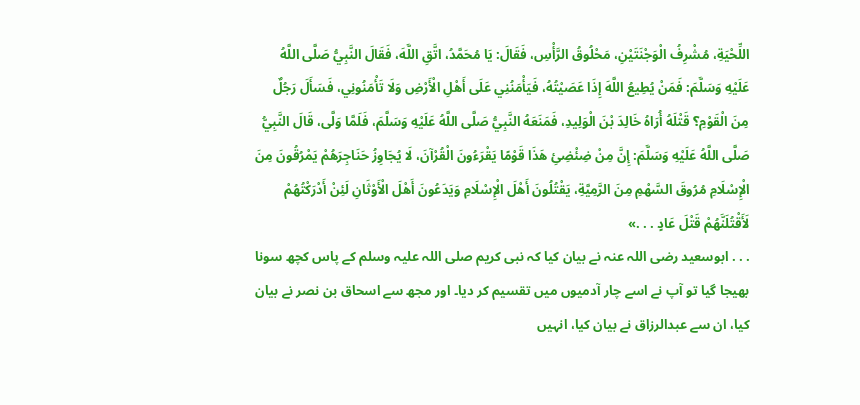اللِّحْيَةِ، مُشْرِفُ الْوَجْنَتَيْنِ، مَحْلُوقُ الرَّأْسِ، فَقَالَ: يَا مُحَمَّدُ، اتَّقِ اللَّهَ، فَقَالَ النَّبِيُّ صَلَّى اللَّهُ عَلَيْهِ وَسَلَّمَ: فَمَنْ يُطِيعُ اللَّهَ إِذَا عَصَيْتُهُ، فَيَأْمَنُنِي عَلَى أَهْلِ الْأَرْضِ وَلَا تَأْمَنُونِي، فَسَأَلَ رَجُلٌ مِنَ الْقَوْمِ؟ قَتْلَهُ أُرَاهُ خَالِدَ بْنَ الْوَلِيدِ، فَمَنَعَهُ النَّبِيُّ صَلَّى اللَّهُ عَلَيْهِ وَسَلَّمَ، فَلَمَّا وَلَّى، قَالَ النَّبِيُّ صَلَّى اللَّهُ عَلَيْهِ وَسَلَّمَ: إِنَّ مِنْ ضِئْضِئِ هَذَا قَوْمًا يَقْرَءُونَ الْقُرْآنَ، لَا يُجَاوِزُ حَنَاجِرَهُمْ يَمْرُقُونَ مِنَ الْإِسْلَامِ مُرُوقَ السَّهْمِ مِنَ الرَّمِيَّةِ، يَقْتُلُونَ أَهْلَ الْإِسْلَامِ وَيَدَعُونَ أَهْلَ الْأَوْثَانِ لَئِنْ أَدْرَكْتُهُمْ لَأَقْتُلَنَّهُمْ قَتْلَ عَادٍ . . .»
. . . ابوسعید رضی اللہ عنہ نے بیان کیا کہ نبی کریم صلی اللہ علیہ وسلم کے پاس کچھ سونا بھیجا گیا تو آپ نے اسے چار آدمیوں میں تقسیم کر دیا۔ اور مجھ سے اسحاق بن نصر نے بیان کیا، ان سے عبدالرزاق نے بیان کیا، انہیں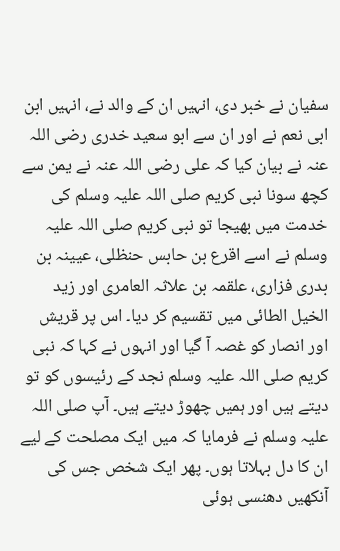سفیان نے خبر دی، انہیں ان کے والد نے، انہیں ابن ابی نعم نے اور ان سے ابو سعید خدری رضی اللہ عنہ نے بیان کیا کہ علی رضی اللہ عنہ نے یمن سے کچھ سونا نبی کریم صلی اللہ علیہ وسلم کی خدمت میں بھیجا تو نبی کریم صلی اللہ علیہ وسلم نے اسے اقرع بن حابس حنظلی، عیینہ بن بدری فزاری، علقمہ بن علاثہ العامری اور زید الخیل الطائی میں تقسیم کر دیا۔ اس پر قریش اور انصار کو غصہ آ گیا اور انہوں نے کہا کہ نبی کریم صلی اللہ علیہ وسلم نجد کے رئیسوں کو تو دیتے ہیں اور ہمیں چھوڑ دیتے ہیں۔ آپ صلی اللہ علیہ وسلم نے فرمایا کہ میں ایک مصلحت کے لیے ان کا دل بہلاتا ہوں۔ پھر ایک شخص جس کی آنکھیں دھنسی ہوئی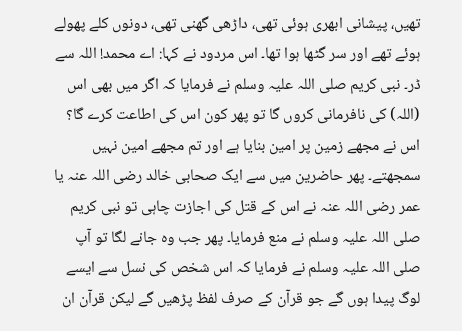تھیں، پیشانی ابھری ہوئی تھی، داڑھی گھنی تھی، دونوں کلے پھولے ہوئے تھے اور سر گٹھا ہوا تھا۔ اس مردود نے کہا: اے محمد! اللہ سے ڈر۔ نبی کریم صلی اللہ علیہ وسلم نے فرمایا کہ اگر میں بھی اس (اللہ) کی نافرمانی کروں گا تو پھر کون اس کی اطاعت کرے گا؟ اس نے مجھے زمین پر امین بنایا ہے اور تم مجھے امین نہیں سمجھتے۔ پھر حاضرین میں سے ایک صحابی خالد رضی اللہ عنہ یا عمر رضی اللہ عنہ نے اس کے قتل کی اجازت چاہی تو نبی کریم صلی اللہ علیہ وسلم نے منع فرمایا۔ پھر جب وہ جانے لگا تو آپ صلی اللہ علیہ وسلم نے فرمایا کہ اس شخص کی نسل سے ایسے لوگ پیدا ہوں گے جو قرآن کے صرف لفظ پڑھیں گے لیکن قرآن ان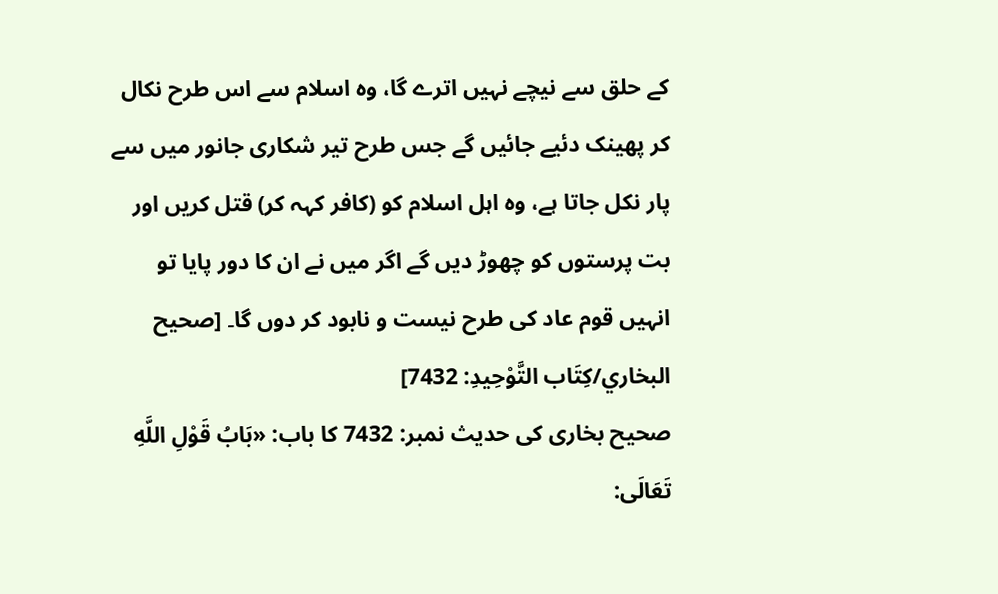کے حلق سے نیچے نہیں اترے گا، وہ اسلام سے اس طرح نکال کر پھینک دئیے جائیں گے جس طرح تیر شکاری جانور میں سے پار نکل جاتا ہے، وہ اہل اسلام کو (کافر کہہ کر) قتل کریں اور بت پرستوں کو چھوڑ دیں گے اگر میں نے ان کا دور پایا تو انہیں قوم عاد کی طرح نیست و نابود کر دوں گا۔ [صحيح البخاري/كِتَاب التَّوْحِيدِ: 7432]
صحیح بخاری کی حدیث نمبر: 7432 کا باب: «بَابُ قَوْلِ اللَّهِ تَعَالَى: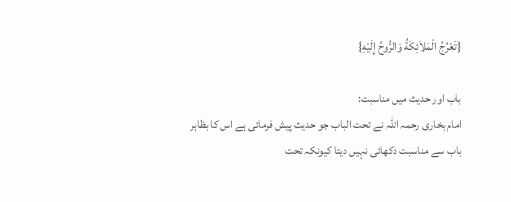{تَعْرُجُ الْمَلاَئِكَةُ وَالرُّوحُ إِلَيْهِ}

باب اور حدیث میں مناسبت:
امام بخاری رحمہ اللہ نے تحت الباب جو حدیث پیش فرمائی ہے اس کا بظاہر باب سے مناسبت دکھائی نہیں دیتا کیونکہ تحت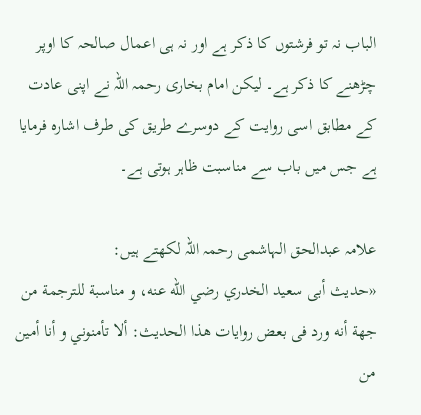الباب نہ تو فرشتوں کا ذکر ہے اور نہ ہی اعمال صالحہ کا اوپر چڑھنے کا ذکر ہے۔ لیکن امام بخاری رحمہ اللہ نے اپنی عادت کے مطابق اسی روایت کے دوسرے طریق کی طرف اشارہ فرمایا ہے جس میں باب سے مناسبت ظاہر ہوتی ہے۔

علامہ عبدالحق الہاشمی رحمہ اللہ لکھتے ہیں:
«حديث أبى سعيد الخدري رضي الله عنه، و مناسبة للترجمة من جهة أنه ورد فى بعض روايات هذا الحديث: ألا تأمنوني و أنا أمين من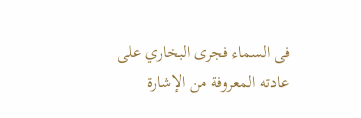فى السماء فجرى البخاري على عادته المعروفة من الإشارة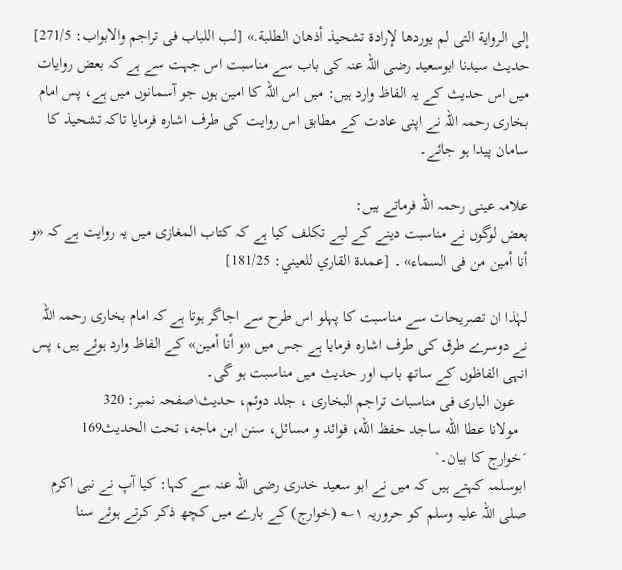إلى الرواية التى لم يوردها لإرادة تشحيذ أذهان الطلبة.» [لب اللباب فی تراجم والابواب: 271/5]
حدیث سیدنا ابوسعید رضی اللہ عنہ کی باب سے مناسبت اس جہت سے ہے کہ بعض روایات میں اس حدیث کے یہ الفاظ وارد ہیں: میں اس اللہ کا امین ہوں جو آسمانوں میں ہے، پس امام بخاری رحمہ اللہ نے اپنی عادت کے مطابق اس روایت کی طرف اشارہ فرمایا تاکہ تشحیذ کا سامان پیدا ہو جائے۔

علامہ عینی رحمہ اللہ فرماتے ہیں:
بعض لوگوں نے مناسبت دینے کے لیے تکلف کیا ہے کہ کتاب المغازی میں یہ روایت ہے کہ «و أنا أمين من فى السماء» ۔ [عمدة القاري للعيني: 181/25]

لہٰذا ان تصریحات سے مناسبت کا پہلو اس طرح سے اجاگر ہوتا ہے کہ امام بخاری رحمہ اللہ نے دوسرے طرق کی طرف اشارہ فرمایا ہے جس میں «و أنا أمين» کے الفاظ وارد ہوئے ہیں، پس انہی الفاظوں کے ساتھ باب اور حدیث میں مناسبت ہو گی۔
   عون الباری فی مناسبات تراجم البخاری ، جلد دوئم، حدیث\صفحہ نمبر: 320
  مولانا عطا الله ساجد حفظ الله، فوائد و مسائل، سنن ابن ماجه، تحت الحديث169
´خوارج کا بیان۔`
ابوسلمہ کہتے ہیں کہ میں نے ابو سعید خدری رضی اللہ عنہ سے کہا: کیا آپ نے نبی اکرم صلی اللہ علیہ وسلم کو حروریہ ۱؎ (خوارج) کے بارے میں کچھ ذکر کرتے ہوئے سنا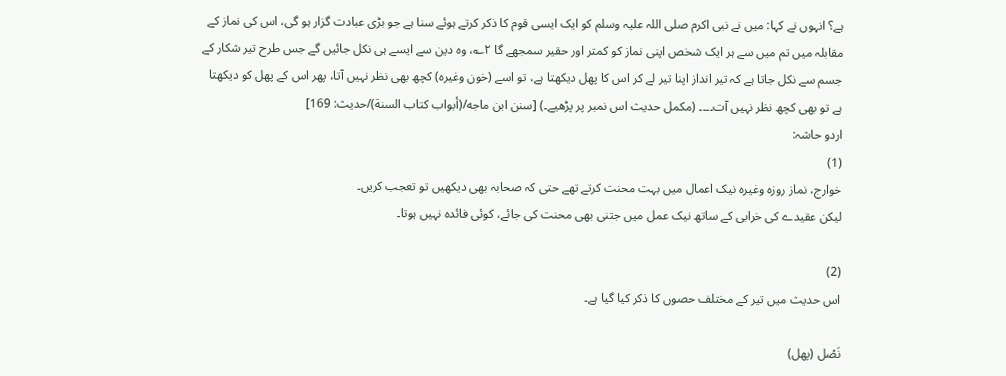ہے؟ انہوں نے کہا: میں نے نبی اکرم صلی اللہ علیہ وسلم کو ایک ایسی قوم کا ذکر کرتے ہوئے سنا ہے جو بڑی عبادت گزار ہو گی، اس کی نماز کے مقابلہ میں تم میں سے ہر ایک شخص اپنی نماز کو کمتر اور حقیر سمجھے گا ۲؎، وہ دین سے ایسے ہی نکل جائیں گے جس طرح تیر شکار کے جسم سے نکل جاتا ہے کہ تیر انداز اپنا تیر لے کر اس کا پھل دیکھتا ہے، تو اسے (خون وغیرہ) کچھ بھی نظر نہیں آتا، پھر اس کے پھل کو دیکھتا ہے تو بھی کچھ نظر نہیں آت۔۔۔۔ (مکمل حدیث اس نمبر پر پڑھیے۔) [سنن ابن ماجه/(أبواب كتاب السنة)/حدیث: 169]
اردو حاشہ:
(1)
خوارج، نماز روزہ وغیرہ نیک اعمال میں بہت محنت کرتے تھے حتی کہ صحابہ بھی دیکھیں تو تعجب کریں۔
لیکن عقیدے کی خرابی کے ساتھ نیک عمل میں جتنی بھی محنت کی جائے، کوئی فائدہ نہیں ہوتا۔

(2)
اس حدیث میں تیر کے مختلف حصوں کا ذکر کیا گیا ہے۔

نَصْل (پھل)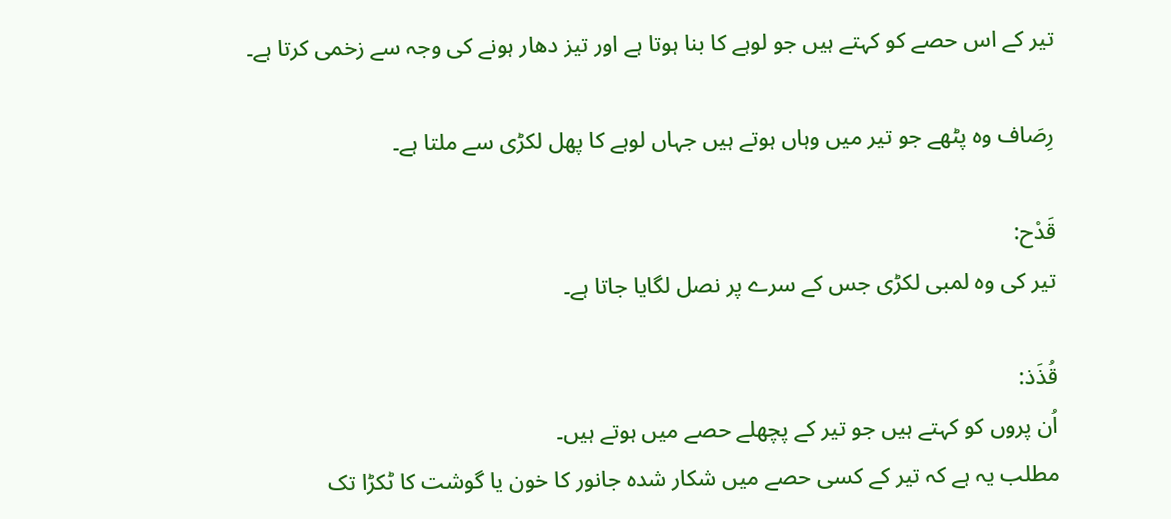تیر کے اس حصے کو کہتے ہیں جو لوہے کا بنا ہوتا ہے اور تیز دھار ہونے کی وجہ سے زخمی کرتا ہے۔

رِصَاف وہ پٹھے جو تیر میں وہاں ہوتے ہیں جہاں لوہے کا پھل لکڑی سے ملتا ہے۔

قَدْح:
تیر کی وہ لمبی لکڑی جس کے سرے پر نصل لگایا جاتا ہے۔

قُذَذ:
اُن پروں کو کہتے ہیں جو تیر کے پچھلے حصے میں ہوتے ہیں۔
مطلب یہ ہے کہ تیر کے کسی حصے میں شکار شدہ جانور کا خون یا گوشت کا ٹکڑا تک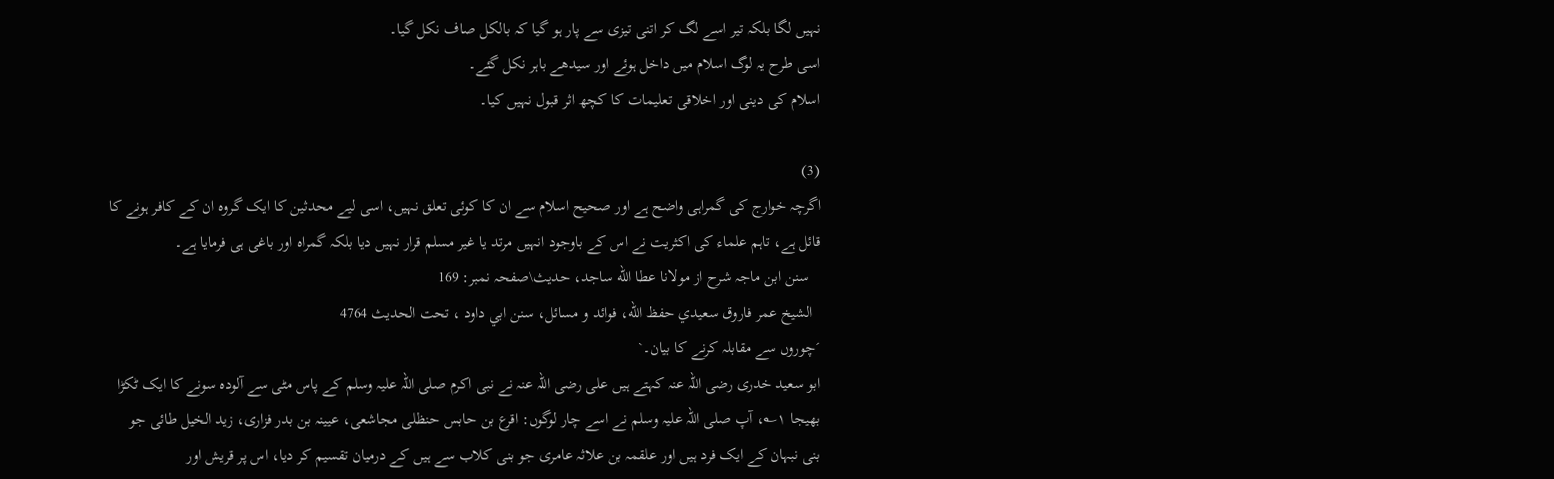نہیں لگا بلکہ تیر اسے لگ کر اتنی تیزی سے پار ہو گیا کہ بالکل صاف نکل گیا۔
اسی طرح یہ لوگ اسلام میں داخل ہوئے اور سیدھے باہر نکل گئے۔
اسلام کی دینی اور اخلاقی تعلیمات کا کچھ اثر قبول نہیں کیا۔

(3)
اگرچہ خوارج کی گمراہی واضح ہے اور صحیح اسلام سے ان کا کوئی تعلق نہیں، اسی لیے محدثین کا ایک گروہ ان کے کافر ہونے کا قائل ہے، تاہم علماء کی اکثریت نے اس کے باوجود انہیں مرتد یا غیر مسلم قرار نہیں دیا بلکہ گمراہ اور باغی ہی فرمایا ہے۔
   سنن ابن ماجہ شرح از مولانا عطا الله ساجد، حدیث\صفحہ نمبر: 169
  الشيخ عمر فاروق سعيدي حفظ الله، فوائد و مسائل، سنن ابي داود ، تحت الحديث 4764
´چوروں سے مقابلہ کرنے کا بیان۔`
ابو سعید خدری رضی اللہ عنہ کہتے ہیں علی رضی اللہ عنہ نے نبی اکرم صلی اللہ علیہ وسلم کے پاس مٹی سے آلودہ سونے کا ایک ٹکڑا بھیجا ۱؎، آپ صلی اللہ علیہ وسلم نے اسے چار لوگوں: اقرع بن حابس حنظلی مجاشعی، عیینہ بن بدر فزاری، زید الخیل طائی جو بنی نبہان کے ایک فرد ہیں اور علقمہ بن علاثہ عامری جو بنی کلاب سے ہیں کے درمیان تقسیم کر دیا، اس پر قریش اور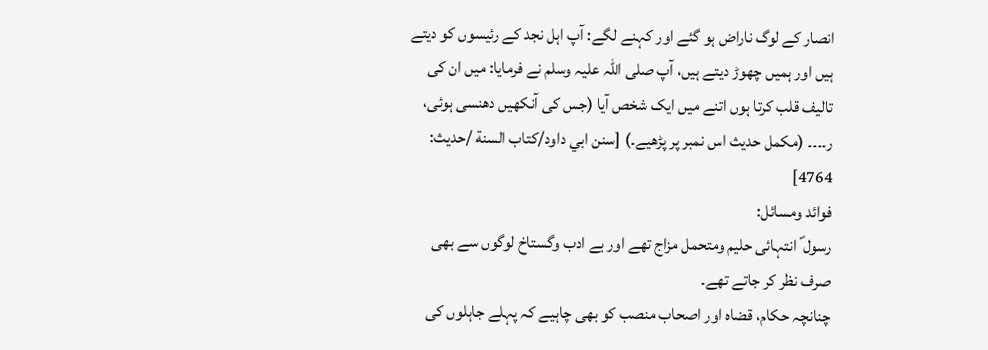انصار کے لوگ ناراض ہو گئے اور کہنے لگے: آپ اہل نجد کے رئیسوں کو دیتے ہیں اور ہمیں چھوڑ دیتے ہیں، آپ صلی اللہ علیہ وسلم نے فرمایا: میں ان کی تالیف قلب کرتا ہوں اتنے میں ایک شخص آیا (جس کی آنکھیں دھنسی ہوئی، ر۔۔۔۔ (مکمل حدیث اس نمبر پر پڑھیے۔) [سنن ابي داود/كتاب السنة /حدیث: 4764]
فوائد ومسائل:
رسول ؐ انتہائی حلیم ومتحمل مزاج تھے اور بے ادب وگستاخ لوگوں سے بھی صرف نظر کر جاتے تھے۔
چنانچہ حکام، قضاہ اور اصحاب منصب کو بھی چاہیے کہ پہلے جاہلوں کی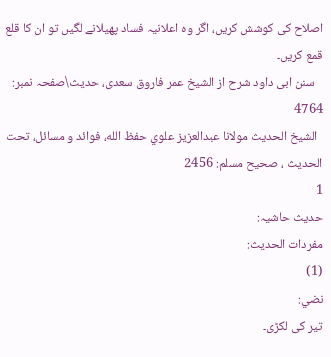اصلاح کی کوشش کریں، اگر وہ اعلانیہ فساد پھیلانے لگیں تو ان کا قلع قمع کریں۔
   سنن ابی داود شرح از الشیخ عمر فاروق سعدی، حدیث\صفحہ نمبر: 4764
  الشيخ الحديث مولانا عبدالعزيز علوي حفظ الله، فوائد و مسائل، تحت الحديث ، صحيح مسلم: 2456
1
حدیث حاشیہ:
مفردات الحدیث:
(1)
نضي:
تیر کی لکڑی۔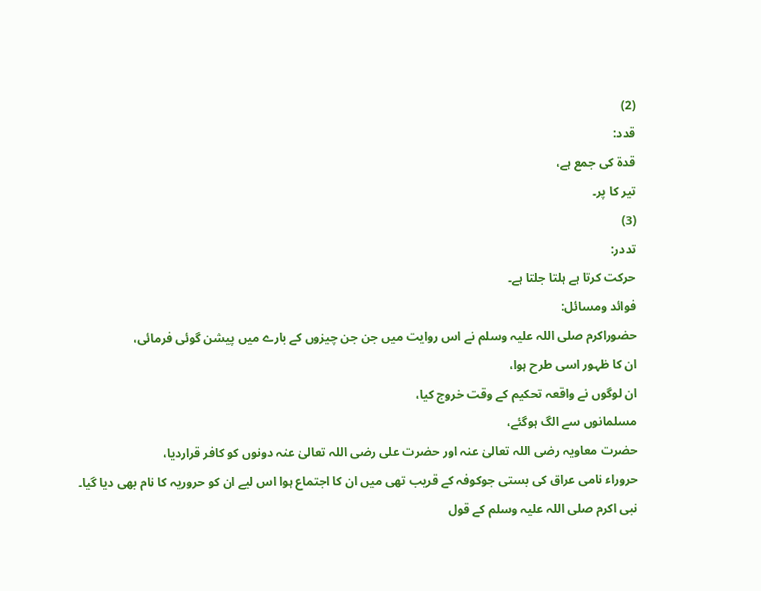(2)
قدد:
قدة کی جمع ہے،
تیر کا پر۔
(3)
تددر:
حرکت کرتا ہے ہلتا جلتا ہے۔
فوائد ومسائل:
حضوراکرم صلی اللہ علیہ وسلم نے اس روایت میں جن جن چیزوں کے بارے میں پیشن گوئی فرمائی،
ان کا ظہور اسی طرح ہوا،
ان لوگوں نے واقعہ تحکیم کے وقت خروج کیا،
مسلمانوں سے الگ ہوگئے،
حضرت معاویہ رضی اللہ تعالیٰ عنہ اور حضرت علی رضی اللہ تعالیٰ عنہ دونوں کو کافر قراردیا،
حروراء نامی عراق کی بستی جوکوفہ کے قریب تھی میں ان کا اجتماع ہوا اس لیے ان کو حروریہ کا نام بھی دیا گیا۔
نبی اکرم صلی اللہ علیہ وسلم کے قول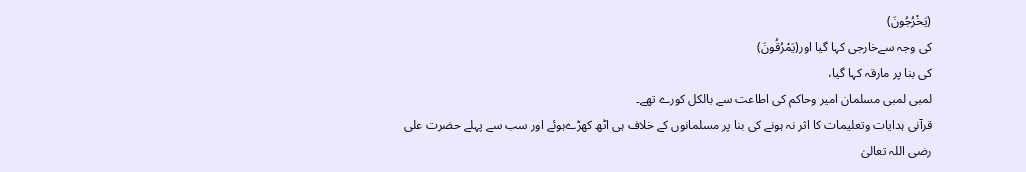(يَخْرُجُونَ)
کی وجہ سےخارجی کہا گیا اور(يَمْرُقُونَ)
کی بنا پر مارقہ کہا گیا،
لمبی لمبی مسلمان امیر وحاکم کی اطاعت سے بالکل کورے تھے۔
قرآنی ہدایات وتعلیمات کا اثر نہ ہونے کی بنا پر مسلمانوں کے خلاف ہی اٹھ کھڑےہوئے اور سب سے پہلے حضرت علی رضی اللہ تعالیٰ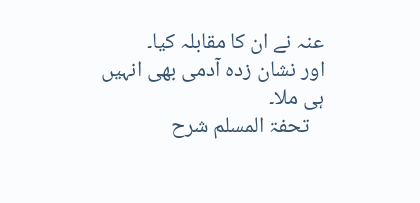عنہ نے ان کا مقابلہ کیا۔
اور نشان زدہ آدمی بھی انہیں ہی ملا۔
   تحفۃ المسلم شرح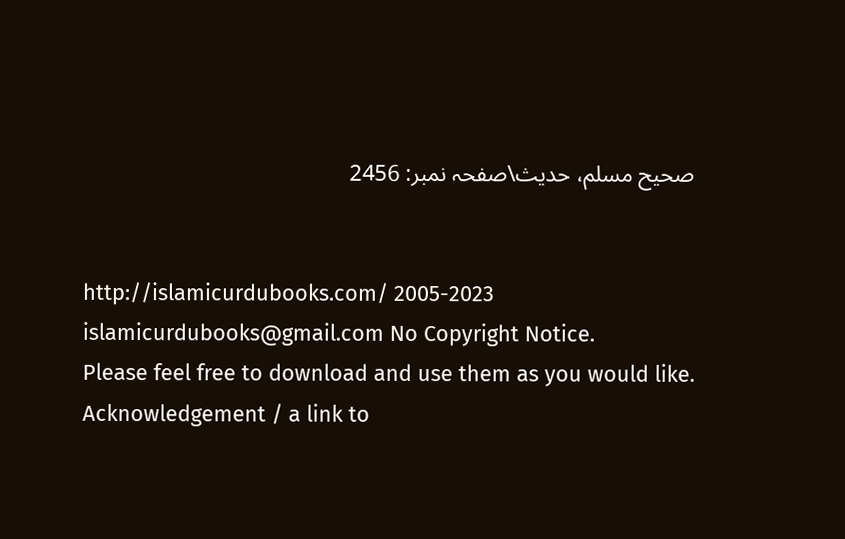صحیح مسلم، حدیث\صفحہ نمبر: 2456


http://islamicurdubooks.com/ 2005-2023 islamicurdubooks@gmail.com No Copyright Notice.
Please feel free to download and use them as you would like.
Acknowledgement / a link to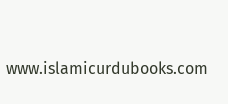www.islamicurdubooks.com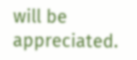will be appreciated.